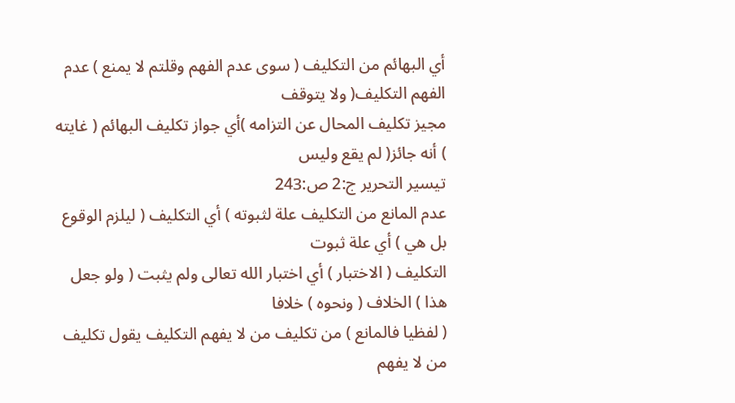أي البهائم من التكليف ( سوى عدم الفهم وقلتم لا يمنع ) عدم الفهم التكليف( ولا يتوقف
مجيز تكليف المحال عن التزامه )أي جواز تكليف البهائم ( غايته ) أنه جائز( لم يقع وليس
تيسير التحرير ج:2 ص:243
عدم المانع من التكليف علة لثبوته ) أي التكليف ( ليلزم الوقوع بل هي ) أي علة ثبوت
التكليف ( الاختبار ) أي اختبار الله تعالى ولم يثبت ( ولو جعل هذا ) الخلاف ( ونحوه ) خلافا
( لفظيا فالمانع ) من تكليف من لا يفهم التكليف يقول تكليف من لا يفهم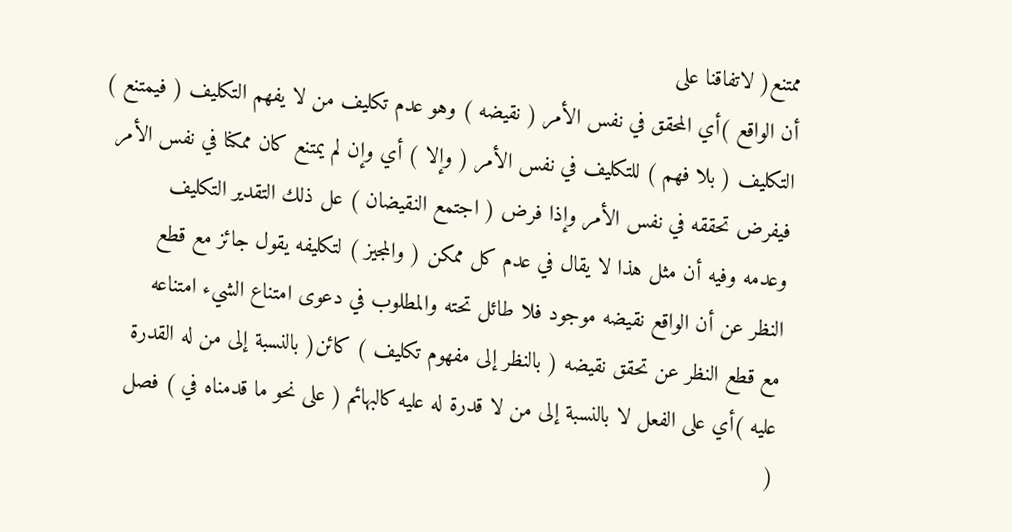ممتنع( لاتفاقنا على
أن الواقع )أي المحقق في نفس الأمر ( نقيضه ) وهو عدم تكليف من لا يفهم التكليف ( فيمتنع )
التكليف ( بلا فهم ) للتكليف في نفس الأمر ( وإلا ) أي وإن لم يمتنع كان ممكنا في نفس الأمر
فيفرض تحققه في نفس الأمر وإذا فرض ( اجتمع النقيضان ) عل ذلك التقدير التكليف
وعدمه وفيه أن مثل هذا لا يقال في عدم كل ممكن ( والمجيز ) لتكليفه يقول جائز مع قطع
النظر عن أن الواقع نقيضه موجود فلا طائل تحته والمطلوب في دعوى امتناع الشيء امتناعه
مع قطع النظر عن تحقق نقيضه ( بالنظر إلى مفهوم تكليف ) كائن( بالنسبة إلى من له القدرة
عليه )أي على الفعل لا بالنسبة إلى من لا قدرة له عليه كالبهائم ( على نحو ما قدمناه في ) فصل
(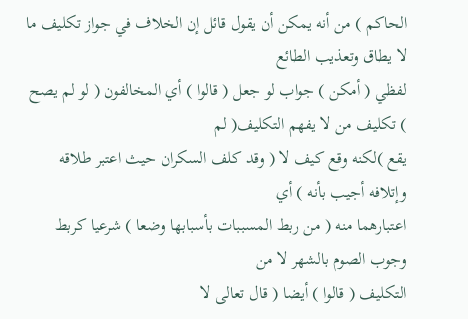الحاكم ) من أنه يمكن أن يقول قائل إن الخلاف في جواز تكليف ما لا يطاق وتعذيب الطائع
لفظي ( أمكن ) جواب لو جعل ( قالوا ) أي المخالفون ( لو لم يصح ) تكليف من لا يفهم التكليف( لم
يقع )لكنه وقع كيف لا ( وقد كلف السكران حيث اعتبر طلاقه وإتلافه أجيب بأنه ) أي
اعتبارهما منه ( من ربط المسببات بأسبابها وضعا ) شرعيا كربط وجوب الصوم بالشهر لا من
التكليف ( قالوا ) أيضا ( قال تعالى لا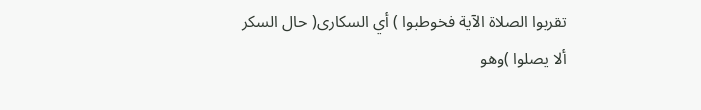تقربوا الصلاة الآية فخوطبوا ) أي السكارى( حال السكر
ألا يصلوا )وهو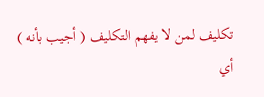تكليف لمن لا يفهم التكليف ( أجيب بأنه ) أي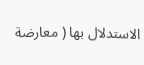الاستدلال بها ( معارضة